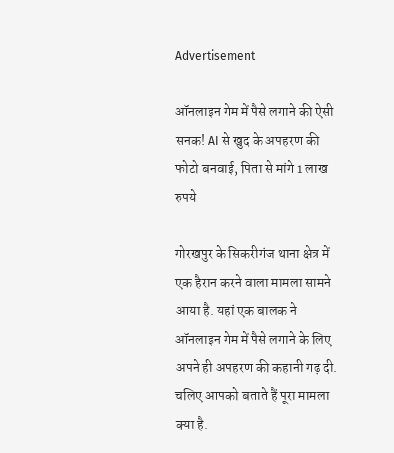Advertisement

ऑनलाइन गेम में पैसे लगाने की ऐसी सनक! AI से खुद के अपहरण की फोटो बनवाई, पिता से मांगे 1 लाख रुपये

गोरखपुर के सिकरीगंज थाना क्षेत्र में एक हैरान करने वाला मामला सामने आया है. यहां एक बालक ने ऑनलाइन गेम में पैसे लगाने के लिए अपने ही अपहरण की कहानी गढ़ दी. चलिए आपको बताते हैं पूरा मामला क्या है.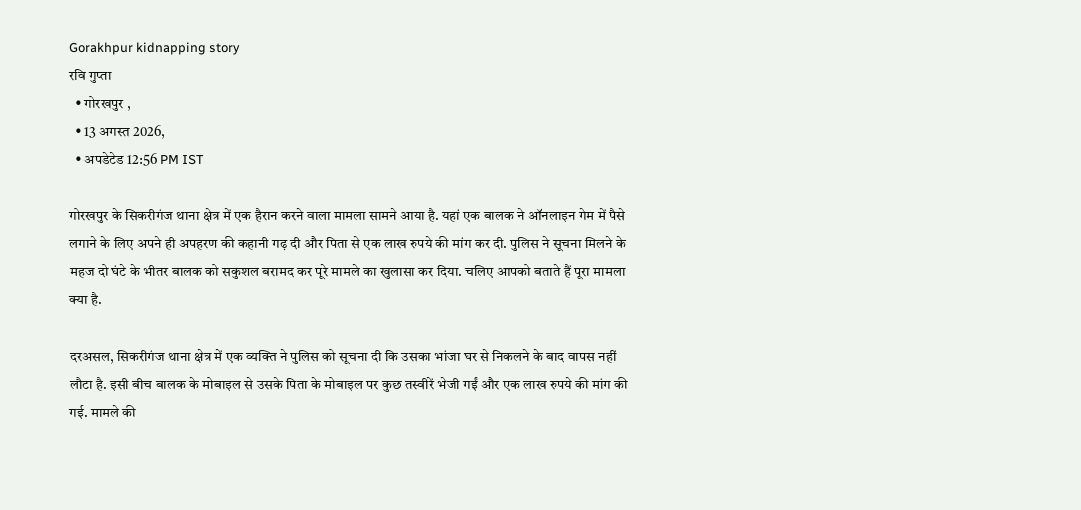Gorakhpur kidnapping story
रवि गुप्ता
  • गोरखपुर ,
  • 13 अगस्त 2026,
  • अपडेटेड 12:56 PM IST

गोरखपुर के सिकरीगंज थाना क्षेत्र में एक हैरान करने वाला मामला सामने आया है. यहां एक बालक ने ऑनलाइन गेम में पैसे लगाने के लिए अपने ही अपहरण की कहानी गढ़ दी और पिता से एक लाख रुपये की मांग कर दी. पुलिस ने सूचना मिलने के महज दो घंटे के भीतर बालक को सकुशल बरामद कर पूरे मामले का खुलासा कर दिया. चलिए आपको बताते हैं पूरा मामला क्या है.

दरअसल, सिकरीगंज थाना क्षेत्र में एक व्यक्ति ने पुलिस को सूचना दी कि उसका भांजा घर से निकलने के बाद वापस नहीं लौटा है. इसी बीच बालक के मोबाइल से उसके पिता के मोबाइल पर कुछ तस्वीरें भेजी गईं और एक लाख रुपये की मांग की गई. मामले की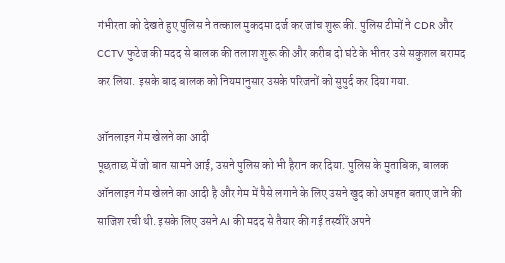गंभीरता को देखते हुए पुलिस ने तत्काल मुकदमा दर्ज कर जांच शुरू की. पुलिस टीमों ने CDR और CCTV फुटेज की मदद से बालक की तलाश शुरू की और करीब दो घंटे के भीतर उसे सकुशल बरामद कर लिया. इसके बाद बालक को नियमानुसार उसके परिजनों को सुपुर्द कर दिया गया.

ऑनलाइन गेम खेलने का आदी
पूछताछ में जो बात सामने आई, उसने पुलिस को भी हैरान कर दिया. पुलिस के मुताबिक, बालक ऑनलाइन गेम खेलने का आदी है और गेम में पैसे लगाने के लिए उसने खुद को अपहृत बताए जाने की साजिश रची थी. इसके लिए उसने AI की मदद से तैयार की गई तस्वीरें अपने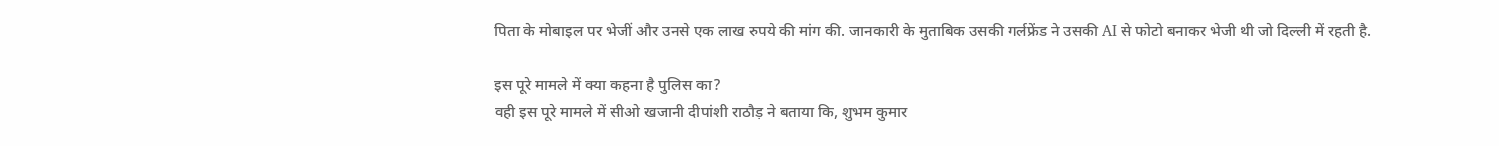पिता के मोबाइल पर भेजीं और उनसे एक लाख रुपये की मांग की. जानकारी के मुताबिक उसकी गर्लफ्रेंड ने उसकी AI से फोटो बनाकर भेजी थी जो दिल्ली में रहती है.

इस पूरे मामले में क्या कहना है पुलिस का?
वही इस पूरे मामले में सीओ खजानी दीपांशी राठौड़ ने बताया कि, शुभम कुमार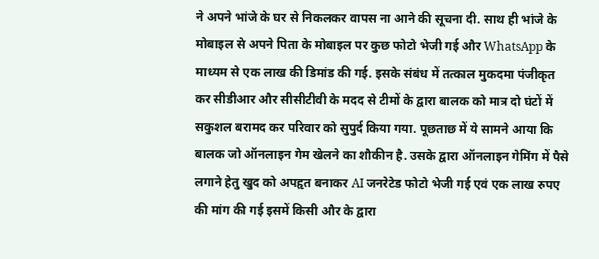ने अपने भांजे के घर से निकलकर वापस ना आने की सूचना दी. साथ ही भांजे के मोबाइल से अपने पिता के मोबाइल पर कुछ फोटो भेजी गई और WhatsApp के माध्यम से एक लाख की डिमांड की गई. इसके संबंध में तत्काल मुकदमा पंजीकृत कर सीडीआर और सीसीटीवी के मदद से टीमों के द्वारा बालक को मात्र दो घंटों में सकुशल बरामद कर परिवार को सुपुर्द किया गया. पूछताछ में ये सामने आया कि बालक जो ऑनलाइन गेम खेलने का शौकीन है. उसके द्वारा ऑनलाइन गेमिंग में पैसे लगाने हेतु खुद को अपहृत बनाकर AI जनरेटेड फोटो भेजी गई एवं एक लाख रुपए की मांग की गई इसमें किसी और के द्वारा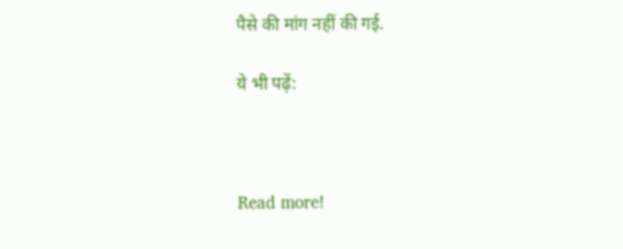पैसे की मांग नहीं की गई.

ये भी पढ़ें:



Read more!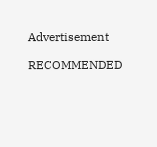Advertisement

RECOMMENDED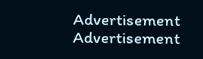Advertisement
Advertisement